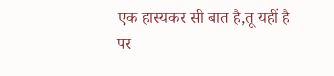एक हास्यकर सी बात है,तू यहीं है
पर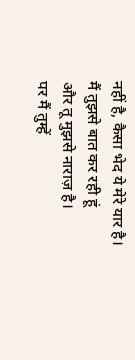नहीं है, कैसा भेद ये मेरे यार है।
मैं तुझसे बात कर रही हूं
और तू मुझसे नाराज़ है।
पर मैं तुम्हें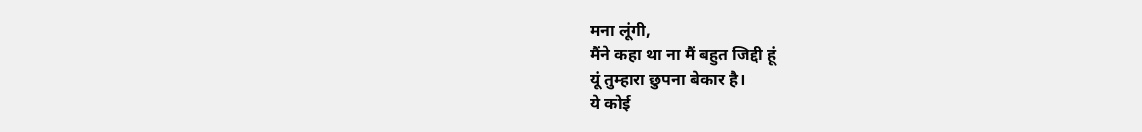मना लूंगी,
मैंने कहा था ना मैं बहुत जिद्दी हूं
यूं तुम्हारा छुपना बेकार है।
ये कोई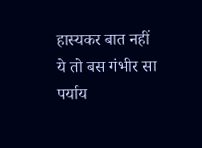हास्यकर बात नहीं
ये तो बस गंभीर सा पर्याय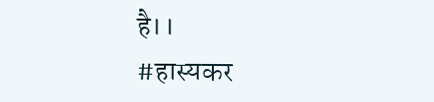है।।
#हास्यकर